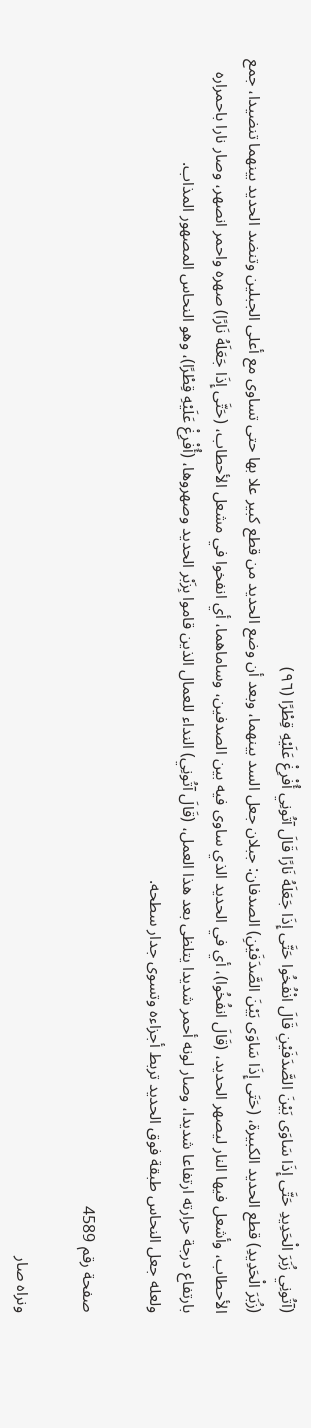(آتُونِي زُبَرَ الْحَدِيدِ حَتَّى إِذَا سَاوَى بَيْنَ الصَّدَفَيْنِ قَالَ انْفُخُوا حَتَّى إِذَا جَعَلَهُ نَارًا قَالَ آتُونِي أُفْرِغْ عَلَيْهِ قِطْرًا (٩٦)
(زُبَرَ الْحَدِيدِ) قطع الحديد الكبيرة، (حَتَى إِذَا سَاوَى بَيْنَ الصَّدَفَيْنِ) الصدفان: جبلان جعل السد بينهما، وبعد أن وضع الحديد من قطع كبير علا بها حتى تساوى مع أعلى الجبلين وتنضد الحديد بينهما تنضيدا، جمع الأحطاب، وأشعل فيها النار ليصهر الحديد، (قَالَ انفُخُوا)، أي في الحديد الذي ساوى فيه بين الصدفين، وساماهما، أي انفخوا في مشعل الأحطاب، (حَتَّى إِذَا جَعَلَهُ نَارًا) صهره واحمر انصهر، وصار نارا باحمراره بارتفاع درجة حرارته ارتفاعا شديدا، وصار لونه أحمر شديدا يتلظى بعد هذا العمل، (قَالَ آتُونِي) النداء للعمال الذين قاموا بِزَبْر الحديد وصهروها، (أُفْرِغْ عَلَيْهِ قِطْرًا)، وهو النحاس المصهور المذاب.
ولعله جعل النحاس طبقة فوق الحديد تربط أجزاءه وتسوى جدار سطحه.

صفحة رقم 4589

ونراه صار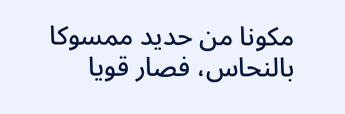مكونا من حديد ممسوكا بالنحاس، فصار قويا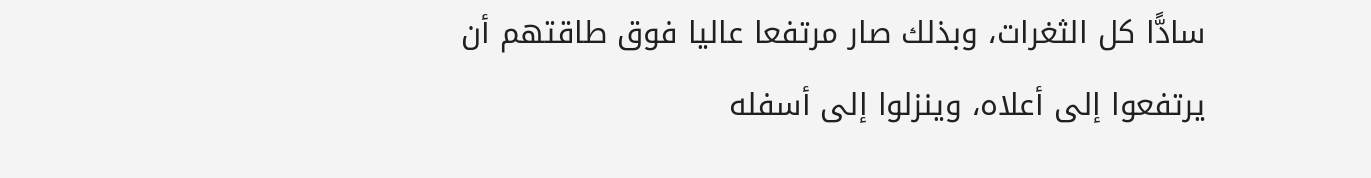سادًّا كل الثغرات، وبذلك صار مرتفعا عاليا فوق طاقتهم أن يرتفعوا إلى أعلاه، وينزلوا إلى أسفله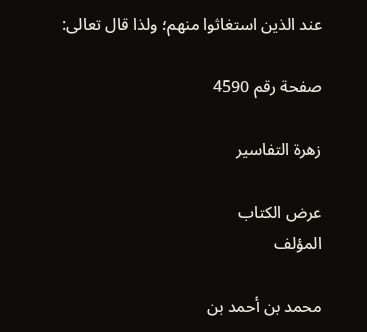عند الذين استغاثوا منهم؛ ولذا قال تعالى:

صفحة رقم 4590

زهرة التفاسير

عرض الكتاب
المؤلف

محمد بن أحمد بن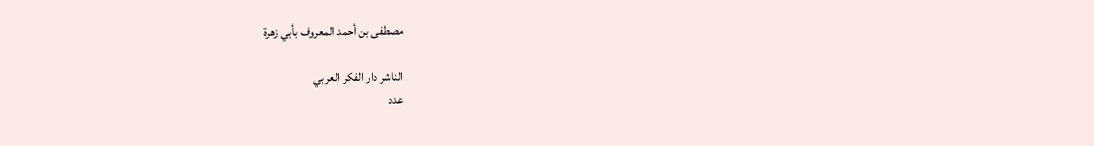مصطفى بن أحمد المعروف بأبي زهرة

الناشر دار الفكر العربي
عدد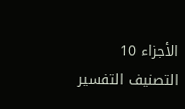الأجزاء 10
التصنيف التفسير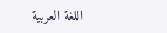اللغة العربية